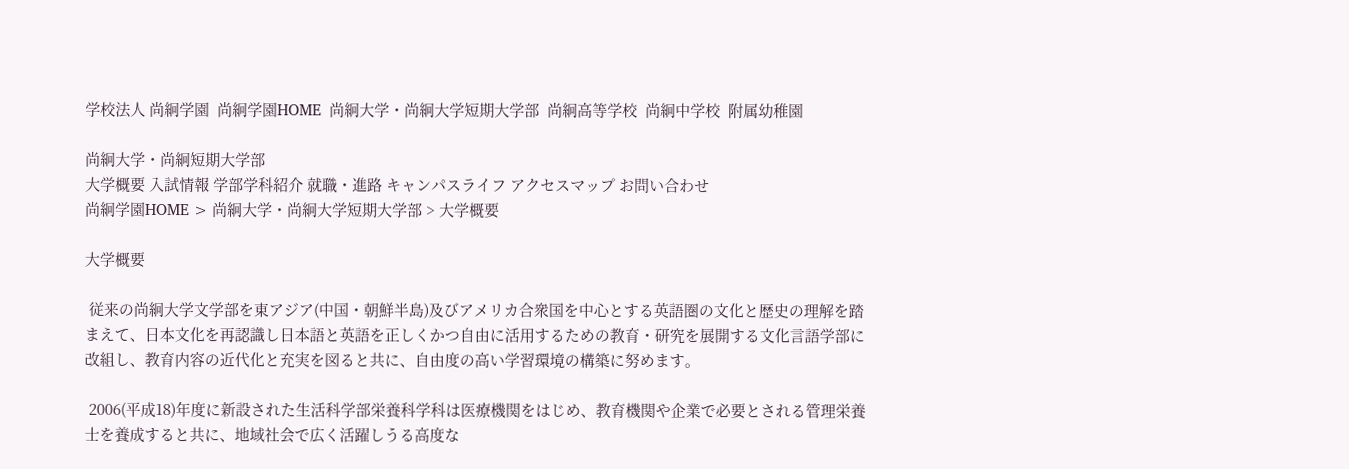学校法人 尚絅学園  尚絅学園HOME  尚絅大学・尚絅大学短期大学部  尚絅高等学校  尚絅中学校  附属幼稚園

尚絅大学・尚絅短期大学部
大学概要 入試情報 学部学科紹介 就職・進路 キャンパスライフ アクセスマップ お問い合わせ
尚絅学園HOME > 尚絅大学・尚絅大学短期大学部 > 大学概要

大学概要

 従来の尚絅大学文学部を東アジア(中国・朝鮮半島)及びアメリカ合衆国を中心とする英語圏の文化と歴史の理解を踏まえて、日本文化を再認識し日本語と英語を正しくかつ自由に活用するための教育・研究を展開する文化言語学部に改組し、教育内容の近代化と充実を図ると共に、自由度の高い学習環境の構築に努めます。

 2006(平成18)年度に新設された生活科学部栄養科学科は医療機関をはじめ、教育機関や企業で必要とされる管理栄養士を養成すると共に、地域社会で広く活躍しうる高度な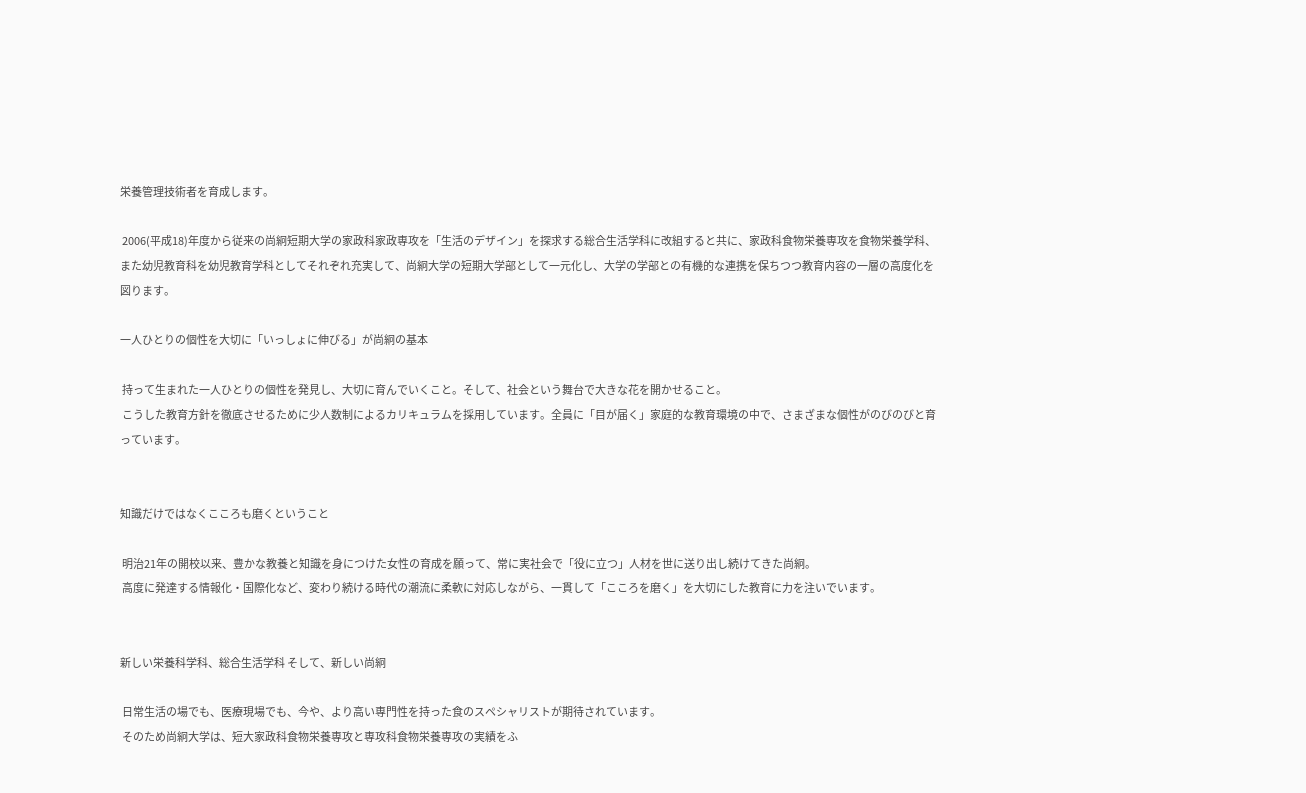栄養管理技術者を育成します。

 2006(平成18)年度から従来の尚絅短期大学の家政科家政専攻を「生活のデザイン」を探求する総合生活学科に改組すると共に、家政科食物栄養専攻を食物栄養学科、また幼児教育科を幼児教育学科としてそれぞれ充実して、尚絅大学の短期大学部として一元化し、大学の学部との有機的な連携を保ちつつ教育内容の一層の高度化を図ります。

一人ひとりの個性を大切に「いっしょに伸びる」が尚絅の基本

 持って生まれた一人ひとりの個性を発見し、大切に育んでいくこと。そして、社会という舞台で大きな花を開かせること。
 こうした教育方針を徹底させるために少人数制によるカリキュラムを採用しています。全員に「目が届く」家庭的な教育環境の中で、さまざまな個性がのびのびと育っています。


知識だけではなくこころも磨くということ

 明治21年の開校以来、豊かな教養と知識を身につけた女性の育成を願って、常に実社会で「役に立つ」人材を世に送り出し続けてきた尚絅。
 高度に発達する情報化・国際化など、変わり続ける時代の潮流に柔軟に対応しながら、一貫して「こころを磨く」を大切にした教育に力を注いでいます。


新しい栄養科学科、総合生活学科 そして、新しい尚絅

 日常生活の場でも、医療現場でも、今や、より高い専門性を持った食のスペシャリストが期待されています。
 そのため尚絅大学は、短大家政科食物栄養専攻と専攻科食物栄養専攻の実績をふ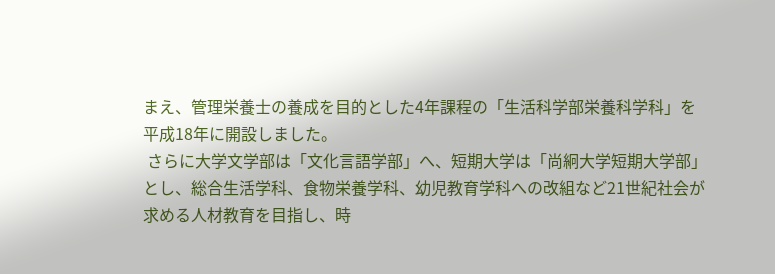まえ、管理栄養士の養成を目的とした4年課程の「生活科学部栄養科学科」を平成18年に開設しました。
 さらに大学文学部は「文化言語学部」へ、短期大学は「尚絅大学短期大学部」とし、総合生活学科、食物栄養学科、幼児教育学科への改組など21世紀社会が求める人材教育を目指し、時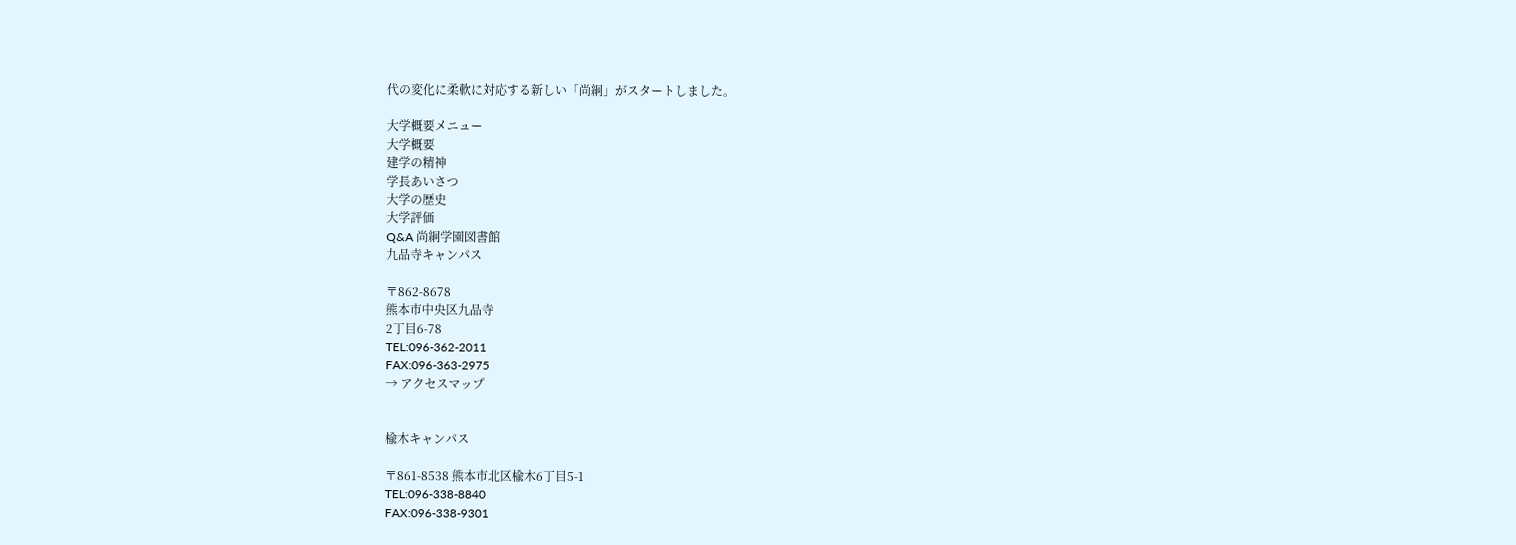代の変化に柔軟に対応する新しい「尚絅」がスタートしました。

大学概要メニュー
大学概要
建学の精神
学長あいさつ
大学の歴史
大学評価
Q&A 尚絅学園図書館
九品寺キャンパス

〒862-8678
熊本市中央区九品寺
2丁目6-78
TEL:096-362-2011
FAX:096-363-2975
→ アクセスマップ


楡木キャンパス

〒861-8538 熊本市北区楡木6丁目5-1
TEL:096-338-8840
FAX:096-338-9301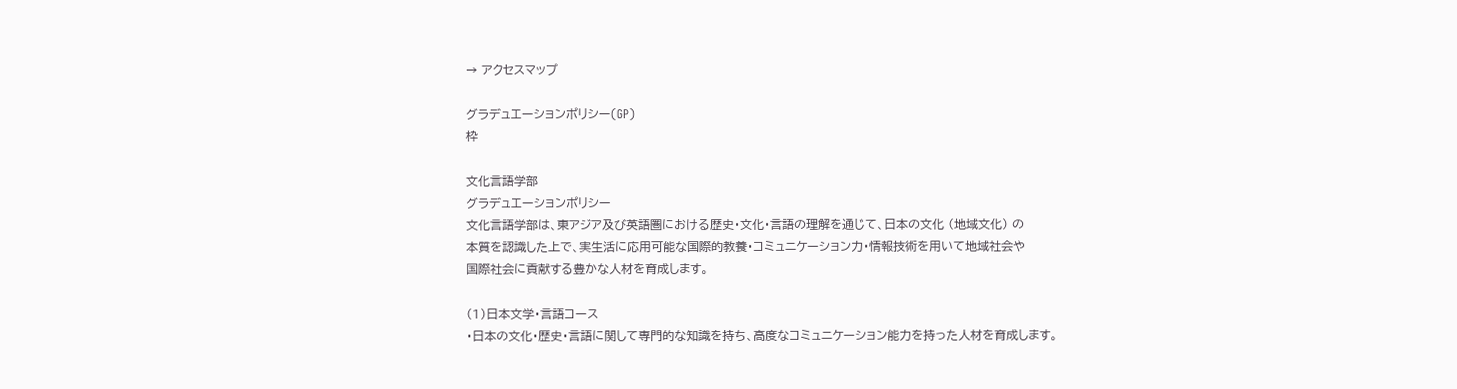→ アクセスマップ

グラデュエーションポリシー(GP)
枠

文化言語学部
グラデュエーションポリシー
文化言語学部は、東アジア及び英語圏における歴史・文化・言語の理解を通じて、日本の文化 (地域文化) の
本質を認識した上で、実生活に応用可能な国際的教養・コミュニケーション力・情報技術を用いて地域社会や
国際社会に貢献する豊かな人材を育成します。

(1)日本文学・言語コース
・日本の文化・歴史・言語に関して専門的な知識を持ち、高度なコミュニケーション能力を持った人材を育成します。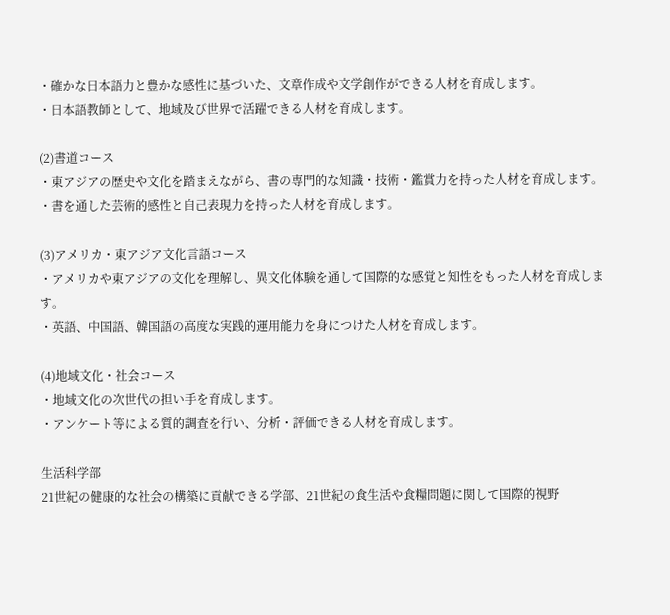・確かな日本語力と豊かな感性に基づいた、文章作成や文学創作ができる人材を育成します。
・日本語教師として、地域及び世界で活躍できる人材を育成します。

(2)書道コース
・東アジアの歴史や文化を踏まえながら、書の専門的な知識・技術・鑑賞力を持った人材を育成します。
・書を通した芸術的感性と自己表現力を持った人材を育成します。

(3)アメリカ・東アジア文化言語コース
・アメリカや東アジアの文化を理解し、異文化体験を通して国際的な感覚と知性をもった人材を育成します。
・英語、中国語、韓国語の高度な実践的運用能力を身につけた人材を育成します。

(4)地域文化・社会コース
・地域文化の次世代の担い手を育成します。
・アンケート等による質的調査を行い、分析・評価できる人材を育成します。

生活科学部
21世紀の健康的な社会の構築に貢献できる学部、21世紀の食生活や食糧問題に関して国際的視野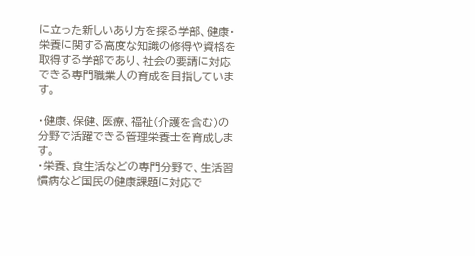に立った新しいあり方を探る学部、健康・栄養に関する高度な知識の修得や資格を取得する学部であり、社会の要請に対応できる専門職業人の育成を目指しています。

・健康、保健、医療、福祉(介護を含む)の分野で活躍できる管理栄養士を育成します。
・栄養、食生活などの専門分野で、生活習慣病など国民の健康課題に対応で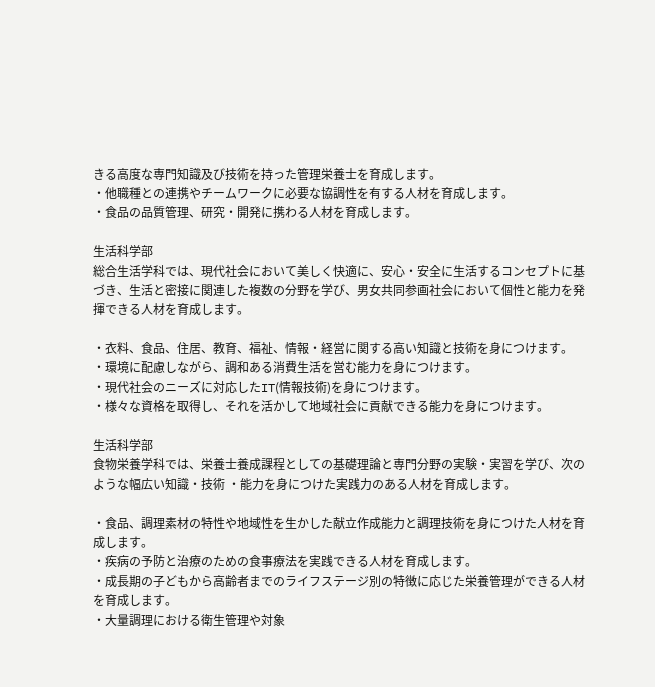きる高度な専門知識及び技術を持った管理栄養士を育成します。
・他職種との連携やチームワークに必要な協調性を有する人材を育成します。
・食品の品質管理、研究・開発に携わる人材を育成します。

生活科学部
総合生活学科では、現代社会において美しく快適に、安心・安全に生活するコンセプトに基づき、生活と密接に関連した複数の分野を学び、男女共同参画社会において個性と能力を発揮できる人材を育成します。

・衣料、食品、住居、教育、福祉、情報・経営に関する高い知識と技術を身につけます。
・環境に配慮しながら、調和ある消費生活を営む能力を身につけます。
・現代社会のニーズに対応したIT(情報技術)を身につけます。
・様々な資格を取得し、それを活かして地域社会に貢献できる能力を身につけます。

生活科学部
食物栄養学科では、栄養士養成課程としての基礎理論と専門分野の実験・実習を学び、次のような幅広い知識・技術 ・能力を身につけた実践力のある人材を育成します。

・食品、調理素材の特性や地域性を生かした献立作成能力と調理技術を身につけた人材を育成します。
・疾病の予防と治療のための食事療法を実践できる人材を育成します。
・成長期の子どもから高齢者までのライフステージ別の特徴に応じた栄養管理ができる人材を育成します。
・大量調理における衛生管理や対象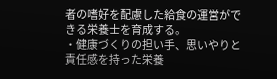者の嗜好を配慮した給食の運営ができる栄養士を育成する。
・健康づくりの担い手、思いやりと責任感を持った栄養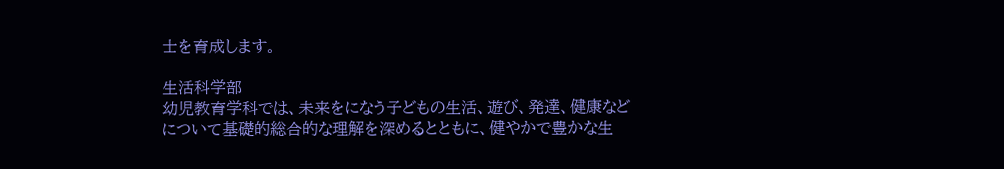士を育成します。

生活科学部
幼児教育学科では、未来をになう子どもの生活、遊び、発達、健康などについて基礎的総合的な理解を深めるとともに、健やかで豊かな生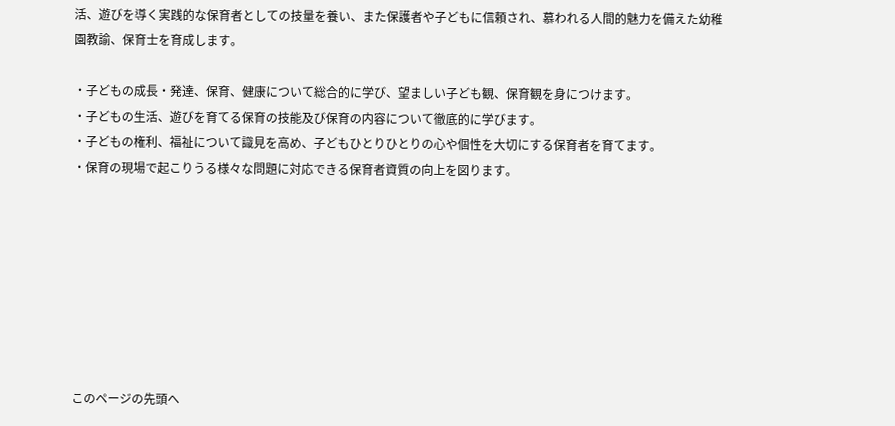活、遊びを導く実践的な保育者としての技量を養い、また保護者や子どもに信頼され、慕われる人間的魅力を備えた幼稚園教諭、保育士を育成します。

・子どもの成長・発達、保育、健康について総合的に学び、望ましい子ども観、保育観を身につけます。
・子どもの生活、遊びを育てる保育の技能及び保育の内容について徹底的に学びます。
・子どもの権利、福祉について識見を高め、子どもひとりひとりの心や個性を大切にする保育者を育てます。
・保育の現場で起こりうる様々な問題に対応できる保育者資質の向上を図ります。








このページの先頭へ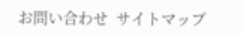お問い合わせ  サイトマップ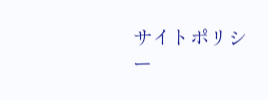サイトポリシー